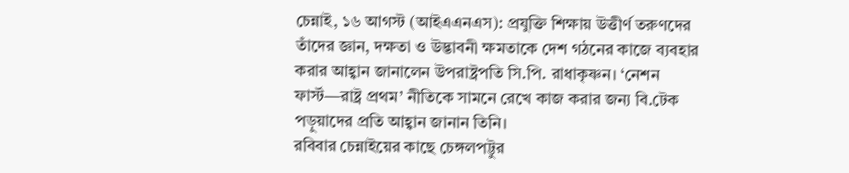চেন্নাই, ১৬ আগস্ট (আইএএনএস): প্রযুক্তি শিক্ষায় উত্তীর্ণ তরুণদের তাঁদের জ্ঞান, দক্ষতা ও উদ্ভাবনী ক্ষমতাকে দেশ গঠনের কাজে ব্যবহার করার আহ্বান জানালেন উপরাষ্ট্রপতি সি.পি. রাধাকৃষ্ণন। ‘নেশন ফার্স্ট—রাষ্ট্র প্রথম’ নীতিকে সামনে রেখে কাজ করার জন্য বি.টেক পড়ুয়াদের প্রতি আহ্বান জানান তিনি।
রবিবার চেন্নাইয়ের কাছে চেঙ্গলপট্টুর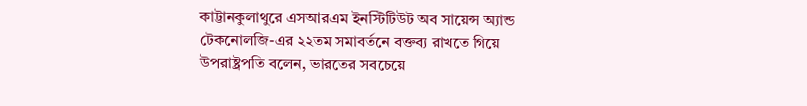কাট্টানকুলাথুরে এসআরএম ইনস্টিটিউট অব সায়েন্স অ্যান্ড টেকনোলজি-এর ২২তম সমাবর্তনে বক্তব্য রাখতে গিয়ে উপরাষ্ট্রপতি বলেন, ভারতের সবচেয়ে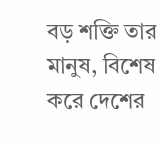বড় শক্তি তার মানুষ, বিশেষ করে দেশের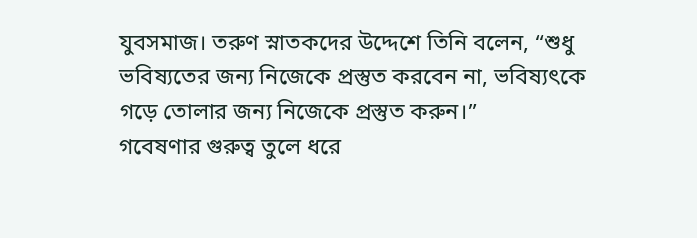যুবসমাজ। তরুণ স্নাতকদের উদ্দেশে তিনি বলেন, “শুধু ভবিষ্যতের জন্য নিজেকে প্রস্তুত করবেন না, ভবিষ্যৎকে গড়ে তোলার জন্য নিজেকে প্রস্তুত করুন।”
গবেষণার গুরুত্ব তুলে ধরে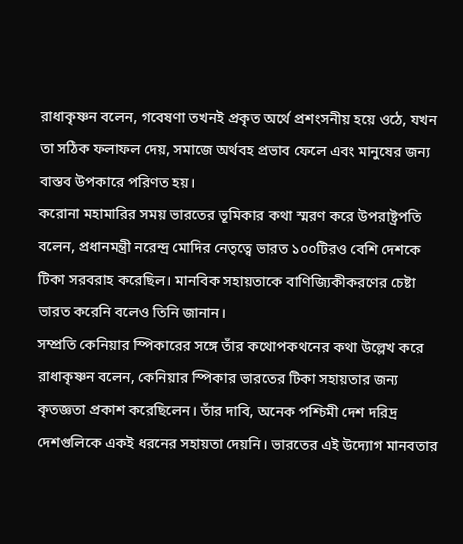রাধাকৃষ্ণন বলেন, গবেষণা তখনই প্রকৃত অর্থে প্রশংসনীয় হয়ে ওঠে, যখন তা সঠিক ফলাফল দেয়, সমাজে অর্থবহ প্রভাব ফেলে এবং মানুষের জন্য বাস্তব উপকারে পরিণত হয়।
করোনা মহামারির সময় ভারতের ভূমিকার কথা স্মরণ করে উপরাষ্ট্রপতি বলেন, প্রধানমন্ত্রী নরেন্দ্র মোদির নেতৃত্বে ভারত ১০০টিরও বেশি দেশকে টিকা সরবরাহ করেছিল। মানবিক সহায়তাকে বাণিজ্যিকীকরণের চেষ্টা ভারত করেনি বলেও তিনি জানান।
সম্প্রতি কেনিয়ার স্পিকারের সঙ্গে তাঁর কথোপকথনের কথা উল্লেখ করে রাধাকৃষ্ণন বলেন, কেনিয়ার স্পিকার ভারতের টিকা সহায়তার জন্য কৃতজ্ঞতা প্রকাশ করেছিলেন। তাঁর দাবি, অনেক পশ্চিমী দেশ দরিদ্র দেশগুলিকে একই ধরনের সহায়তা দেয়নি। ভারতের এই উদ্যোগ মানবতার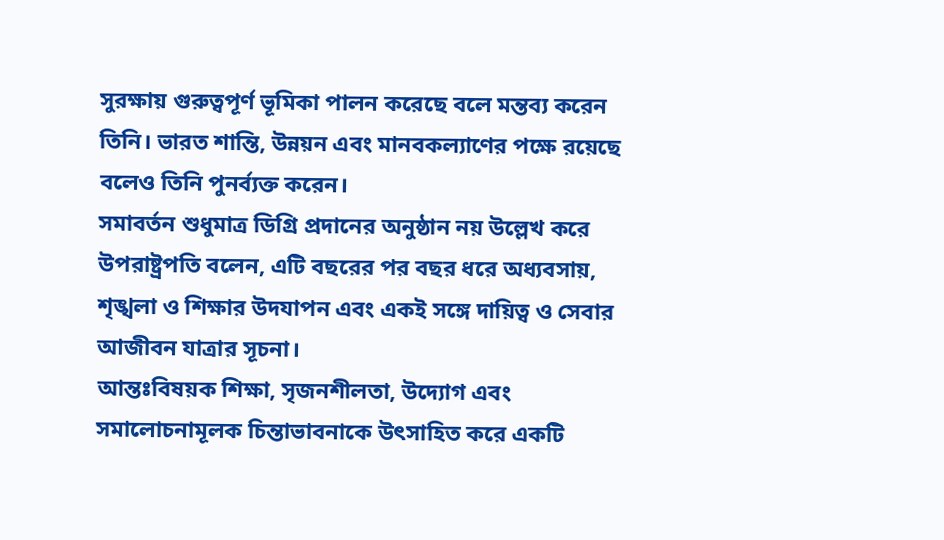সুরক্ষায় গুরুত্বপূর্ণ ভূমিকা পালন করেছে বলে মন্তব্য করেন তিনি। ভারত শান্তি, উন্নয়ন এবং মানবকল্যাণের পক্ষে রয়েছে বলেও তিনি পুনর্ব্যক্ত করেন।
সমাবর্তন শুধুমাত্র ডিগ্রি প্রদানের অনুষ্ঠান নয় উল্লেখ করে উপরাষ্ট্রপতি বলেন, এটি বছরের পর বছর ধরে অধ্যবসায়, শৃঙ্খলা ও শিক্ষার উদযাপন এবং একই সঙ্গে দায়িত্ব ও সেবার আজীবন যাত্রার সূচনা।
আন্তঃবিষয়ক শিক্ষা, সৃজনশীলতা, উদ্যোগ এবং সমালোচনামূলক চিন্তাভাবনাকে উৎসাহিত করে একটি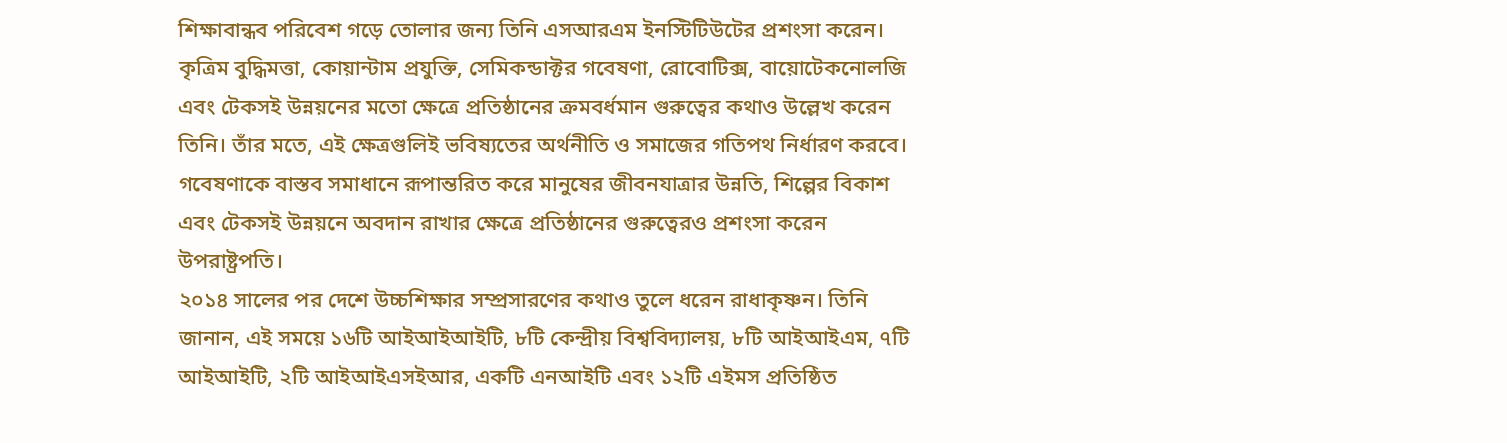শিক্ষাবান্ধব পরিবেশ গড়ে তোলার জন্য তিনি এসআরএম ইনস্টিটিউটের প্রশংসা করেন। কৃত্রিম বুদ্ধিমত্তা, কোয়ান্টাম প্রযুক্তি, সেমিকন্ডাক্টর গবেষণা, রোবোটিক্স, বায়োটেকনোলজি এবং টেকসই উন্নয়নের মতো ক্ষেত্রে প্রতিষ্ঠানের ক্রমবর্ধমান গুরুত্বের কথাও উল্লেখ করেন তিনি। তাঁর মতে, এই ক্ষেত্রগুলিই ভবিষ্যতের অর্থনীতি ও সমাজের গতিপথ নির্ধারণ করবে।
গবেষণাকে বাস্তব সমাধানে রূপান্তরিত করে মানুষের জীবনযাত্রার উন্নতি, শিল্পের বিকাশ এবং টেকসই উন্নয়নে অবদান রাখার ক্ষেত্রে প্রতিষ্ঠানের গুরুত্বেরও প্রশংসা করেন উপরাষ্ট্রপতি।
২০১৪ সালের পর দেশে উচ্চশিক্ষার সম্প্রসারণের কথাও তুলে ধরেন রাধাকৃষ্ণন। তিনি জানান, এই সময়ে ১৬টি আইআইআইটি, ৮টি কেন্দ্রীয় বিশ্ববিদ্যালয়, ৮টি আইআইএম, ৭টি আইআইটি, ২টি আইআইএসইআর, একটি এনআইটি এবং ১২টি এইমস প্রতিষ্ঠিত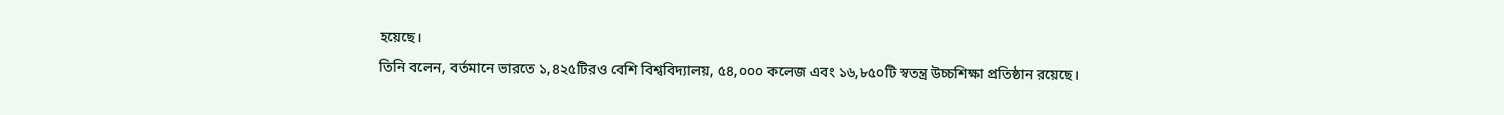হয়েছে।
তিনি বলেন, বর্তমানে ভারতে ১,৪২৫টিরও বেশি বিশ্ববিদ্যালয়, ৫৪,০০০ কলেজ এবং ১৬,৮৫০টি স্বতন্ত্র উচ্চশিক্ষা প্রতিষ্ঠান রয়েছে।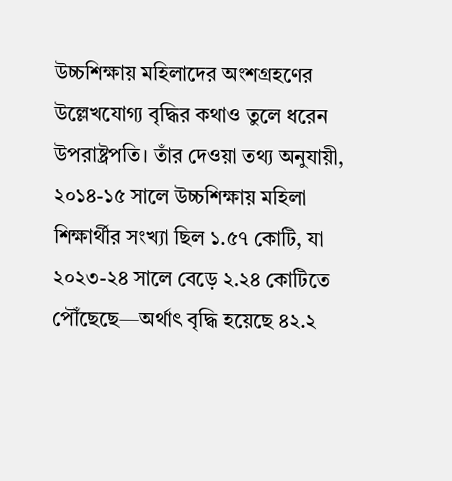উচ্চশিক্ষায় মহিলাদের অংশগ্রহণের উল্লেখযোগ্য বৃদ্ধির কথাও তুলে ধরেন উপরাষ্ট্রপতি। তাঁর দেওয়া তথ্য অনুযায়ী, ২০১৪-১৫ সালে উচ্চশিক্ষায় মহিলা শিক্ষার্থীর সংখ্যা ছিল ১.৫৭ কোটি, যা ২০২৩-২৪ সালে বেড়ে ২.২৪ কোটিতে পৌঁছেছে—অর্থাৎ বৃদ্ধি হয়েছে ৪২.২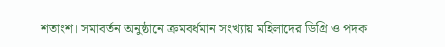শতাংশ। সমাবর্তন অনুষ্ঠানে ক্রমবর্ধমান সংখ্যায় মহিলাদের ডিগ্রি ও পদক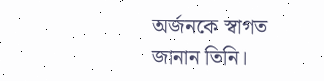অর্জনকে স্বাগত জানান তিনি।